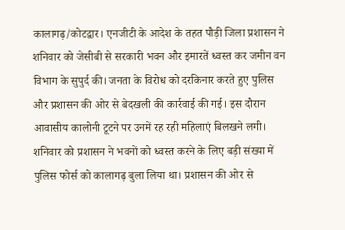कालागढ़/कोटद्वार। एनजीटी के आदेश के तहत पौड़ी जिला प्रशासन ने शनिवार को जेसीबी से सरकारी भवन और इमारतें ध्वस्त कर जमीन वन विभाग के सुपुर्द की। जनता के विरोध को दरकिनार करते हुए पुलिस और प्रशासन की ओर से बेदखली की कार्रवाई की गई। इस दौरान आवासीय कालोनी टूटने पर उनमें रह रही महिलाएं बिलखने लगी।
शनिवार को प्रशासन ने भवनों को ध्वस्त करने के लिए बड़ी संख्या में पुलिस फोर्स को कालागढ़ बुला लिया था। प्रशासन की ओर से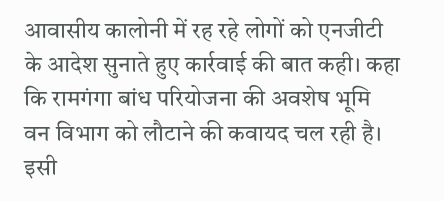आवासीय कालोनी में रह रहे लोगों को एनजीटी के आदेश सुनाते हुए कार्रवाई की बात कही। कहा कि रामगंगा बांध परियोजना की अवशेष भूमि वन विभाग को लौटाने की कवायद चल रही है। इसी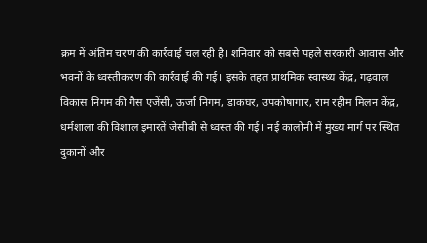क्रम में अंतिम चरण की कार्रवाई चल रही है। शनिवार को सबसे पहले सरकारी आवास और भवनों के ध्वस्तीकरण की कार्रवाई की गई। इसके तहत प्राथमिक स्वास्थ्य केंद्र, गढ़वाल विकास निगम की गैस एजेंसी, ऊर्जा निगम, डाकघर, उपकोषागार, राम रहीम मिलन केंद्र, धर्मशाला की विशाल इमारतें जेसीबी से ध्वस्त की गई। नई कालोनी में मुख्य मार्ग पर स्थित दुकानों और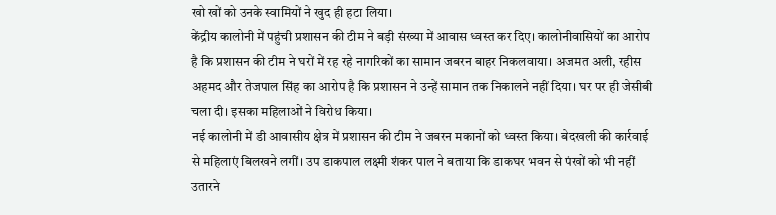खो खों को उनके स्वामियों ने खुद ही हटा लिया।
केंद्रीय कालोनी में पहुंची प्रशासन की टीम ने बड़ी संख्या में आवास ध्वस्त कर दिए। कालोनीवासियों का आरोप है कि प्रशासन की टीम ने घरों में रह रहे नागरिकों का सामान जबरन बाहर निकलवाया। अजमत अली, रहीस अहमद और तेजपाल सिंह का आरोप है कि प्रशासन ने उन्हें सामान तक निकालने नहीं दिया। घर पर ही जेसीबी चला दी। इसका महिलाओं ने विरोध किया।
नई कालोनी में डी आवासीय क्षेत्र में प्रशासन की टीम ने जबरन मकानों को ध्वस्त किया। बेदखली की कार्रवाई से महिलाएं बिलखने लगीं। उप डाकपाल लक्ष्मी शंकर पाल ने बताया कि डाकघर भवन से पंखों को भी नहीं उतारने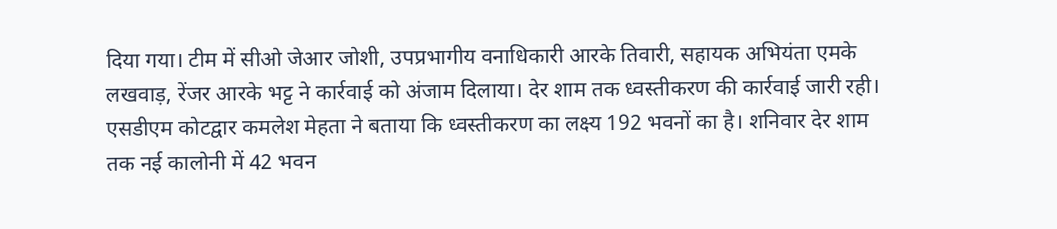दिया गया। टीम में सीओ जेआर जोशी, उपप्रभागीय वनाधिकारी आरके तिवारी, सहायक अभियंता एमके लखवाड़, रेंजर आरके भट्ट ने कार्रवाई को अंजाम दिलाया। देर शाम तक ध्वस्तीकरण की कार्रवाई जारी रही। एसडीएम कोटद्वार कमलेश मेहता ने बताया कि ध्वस्तीकरण का लक्ष्य 192 भवनों का है। शनिवार देर शाम तक नई कालोनी में 42 भवन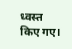ध्वस्त किए गए।